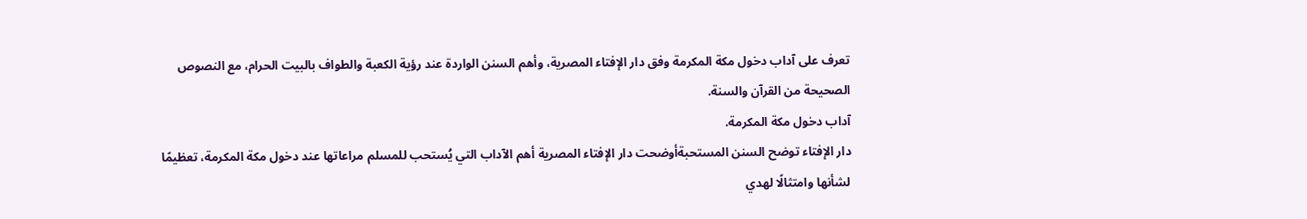تعرف على آداب دخول مكة المكرمة وفق دار الإفتاء المصرية، وأهم السنن الواردة عند رؤية الكعبة والطواف بالبيت الحرام، مع النصوص الصحيحة من القرآن والسنة.
آداب دخول مكة المكرمة.
دار الإفتاء توضح السنن المستحبةأوضحت دار الإفتاء المصرية أهم الآداب التي يُستحب للمسلم مراعاتها عند دخول مكة المكرمة، تعظيمًا لشأنها وامتثالًا لهدي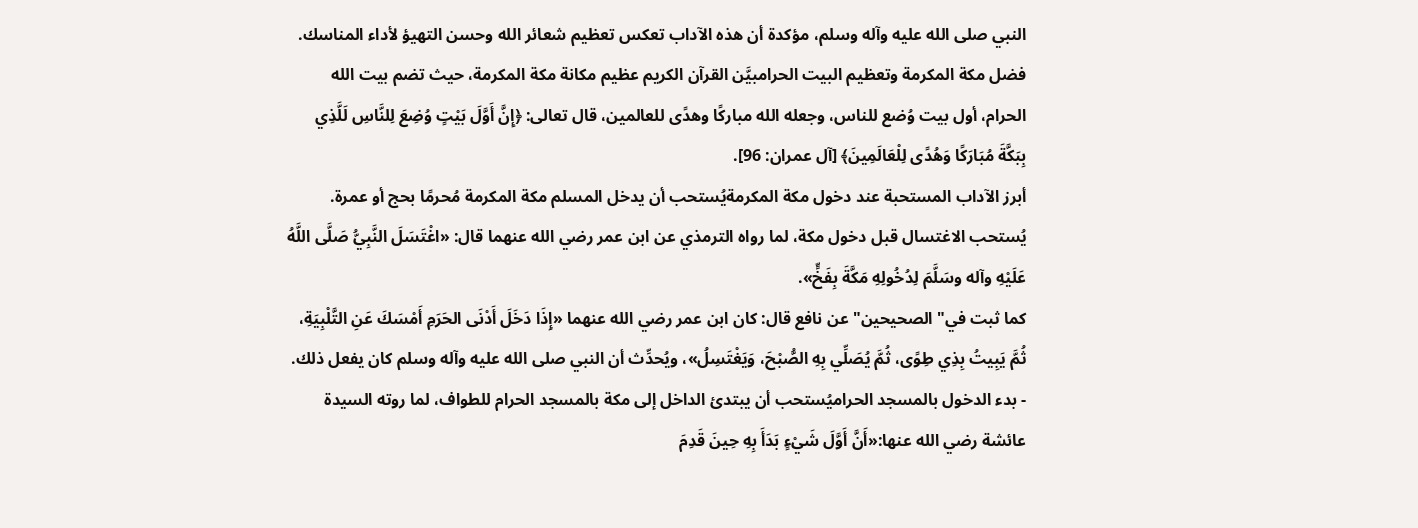النبي صلى الله عليه وآله وسلم، مؤكدة أن هذه الآداب تعكس تعظيم شعائر الله وحسن التهيؤ لأداء المناسك.
فضل مكة المكرمة وتعظيم البيت الحرامبيَّن القرآن الكريم عظيم مكانة مكة المكرمة، حيث تضم بيت الله الحرام، أول بيت وُضع للناس، وجعله الله مباركًا وهدًى للعالمين، قال تعالى: ﴿إِنَّ أَوَّلَ بَيْتٍ وُضِعَ لِلنَّاسِ لَلَّذِي بِبَكَّةَ مُبَارَكًا وَهُدًى لِلْعَالَمِينَ﴾ [آل عمران: 96].
أبرز الآداب المستحبة عند دخول مكة المكرمةيُستحب أن يدخل المسلم مكة المكرمة مُحرمًا بحج أو عمرة.
يُستحب الاغتسال قبل دخول مكة، لما رواه الترمذي عن ابن عمر رضي الله عنهما قال: «اغْتَسَلَ النَّبِيُّ صَلَّى اللَّهُ عَلَيْهِ وآله وسَلَّمَ لِدُخُولِهِ مَكَّةَ بِفَخٍّ».
كما ثبت في" الصحيحين" عن نافع قال: كان ابن عمر رضي الله عنهما «إِذَا دَخَلَ أَدْنَى الحَرَمِ أَمْسَكَ عَنِ التَّلْبِيَةِ، ثُمَّ يَبِيتُ بِذِي طِوًى، ثُمَّ يُصَلِّي بِهِ الصُّبْحَ، وَيَغْتَسِلُ»، ويُحدِّث أن النبي صلى الله عليه وآله وسلم كان يفعل ذلك.
- بدء الدخول بالمسجد الحراميُستحب أن يبتدئ الداخل إلى مكة بالمسجد الحرام للطواف، لما روته السيدة عائشة رضي الله عنها:«أَنَّ أَوَّلَ شَيْءٍ بَدَأَ بِهِ حِينَ قَدِمَ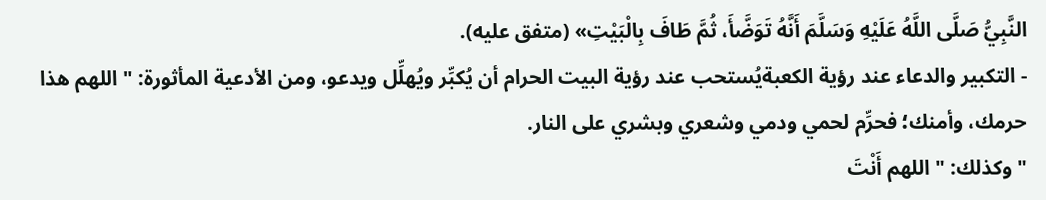النَّبِيُّ صَلَّى اللَّهُ عَلَيْهِ وَسَلَّمَ أَنَّهُ تَوَضَّأَ، ثُمَّ طَافَ بِالْبَيْتِ» (متفق عليه).
- التكبير والدعاء عند رؤية الكعبةيُستحب عند رؤية البيت الحرام أن يُكبِّر ويُهلِّل ويدعو، ومن الأدعية المأثورة: " اللهم هذا حرمك، وأمنك؛ فحرِّم لحمي ودمي وشعري وبشري على النار.
" وكذلك: " اللهم أَنْتَ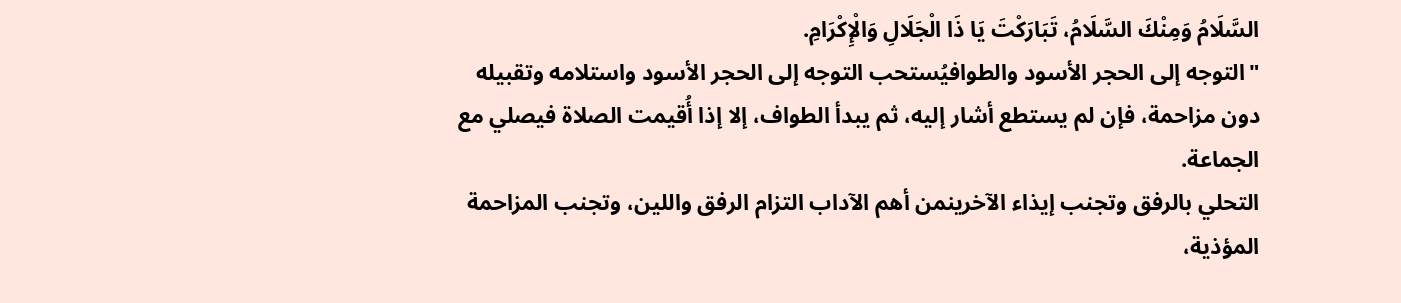السَّلَامُ وَمِنْكَ السَّلَامُ، تَبَارَكْتَ يَا ذَا الْجَلَالِ وَالْإِكْرَامِ.
"التوجه إلى الحجر الأسود والطوافيُستحب التوجه إلى الحجر الأسود واستلامه وتقبيله دون مزاحمة، فإن لم يستطع أشار إليه، ثم يبدأ الطواف، إلا إذا أُقيمت الصلاة فيصلي مع الجماعة.
التحلي بالرفق وتجنب إيذاء الآخرينمن أهم الآداب التزام الرفق واللين، وتجنب المزاحمة المؤذية،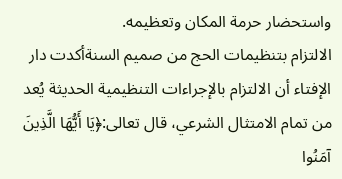واستحضار حرمة المكان وتعظيمه.
الالتزام بتنظيمات الحج من صميم السنةأكدت دار الإفتاء أن الالتزام بالإجراءات التنظيمية الحديثة يُعد من تمام الامتثال الشرعي، قال تعالى:﴿يَا أَيُّهَا الَّذِينَ آمَنُوا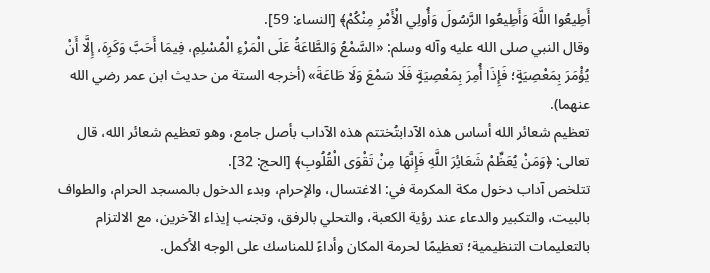أَطِيعُوا اللَّهَ وَأَطِيعُوا الرَّسُولَ وَأُولِي الْأَمْرِ مِنْكُمْ﴾ [النساء: 59].
وقال النبي صلى الله عليه وآله وسلم: «السَّمْعُ وَالطَّاعَةُ عَلَى الْمَرْءِ الْمُسْلِمِ، فِيمَا أَحَبَّ وَكَرِهَ، إِلَّا أَنْ يُؤْمَرَ بِمَعْصِيَةٍ؛ فَإِذَا أُمِرَ بِمَعْصِيَةٍ فَلَا سَمْعَ وَلَا طَاعَةَ» (أخرجه الستة من حديث ابن عمر رضي الله عنهما).
تعظيم شعائر الله أساس هذه الآدابتُختتم هذه الآداب بأصل جامع، وهو تعظيم شعائر الله، قال تعالى: ﴿وَمَنْ يُعَظِّمْ شَعَائِرَ اللَّهِ فَإِنَّهَا مِنْ تَقْوَى الْقُلُوبِ﴾ [الحج: 32].
تتلخص آداب دخول مكة المكرمة في: الاغتسال، والإحرام، وبدء الدخول بالمسجد الحرام، والطواف بالبيت، والتكبير والدعاء عند رؤية الكعبة، والتحلي بالرفق، وتجنب إيذاء الآخرين، مع الالتزام بالتعليمات التنظيمية؛ تعظيمًا لحرمة المكان وأداءً للمناسك على الوجه الأكمل.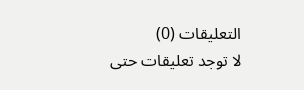التعليقات (0)
لا توجد تعليقات حتى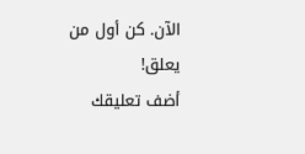الآن. كن أول من يعلق!
أضف تعليقك